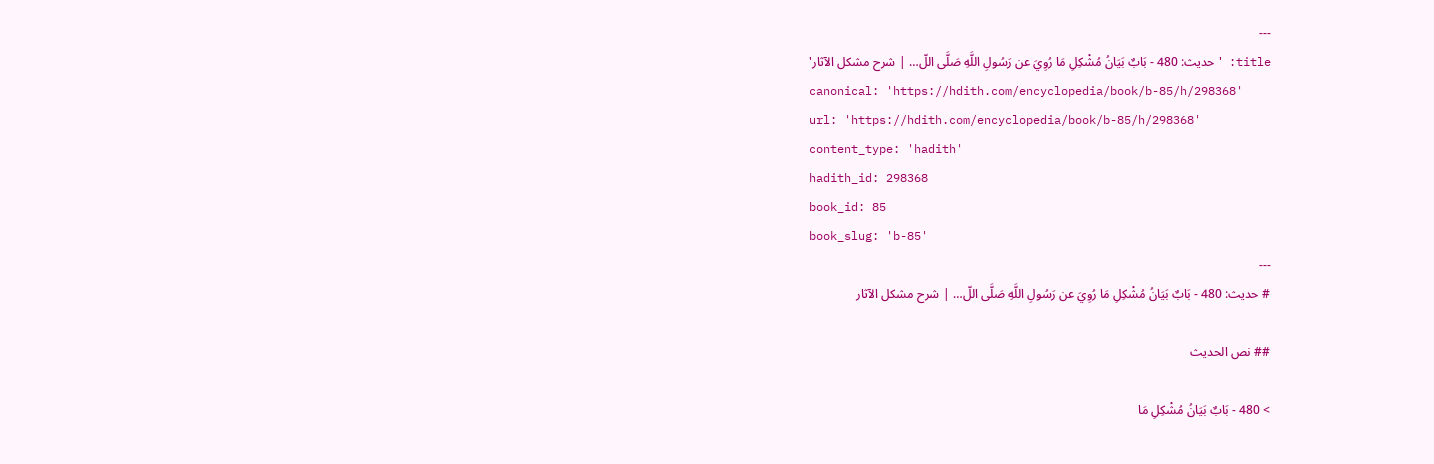---
title: 'حديث: 480 - بَابٌ بَيَانُ مُشْكِلِ مَا رُوِيَ عن رَسُولِ اللَّهِ صَلَّى اللّ… | شرح مشكل الآثار'
canonical: 'https://hdith.com/encyclopedia/book/b-85/h/298368'
url: 'https://hdith.com/encyclopedia/book/b-85/h/298368'
content_type: 'hadith'
hadith_id: 298368
book_id: 85
book_slug: 'b-85'
---
# حديث: 480 - بَابٌ بَيَانُ مُشْكِلِ مَا رُوِيَ عن رَسُولِ اللَّهِ صَلَّى اللّ… | شرح مشكل الآثار

## نص الحديث

> 480 - بَابٌ بَيَانُ مُشْكِلِ مَا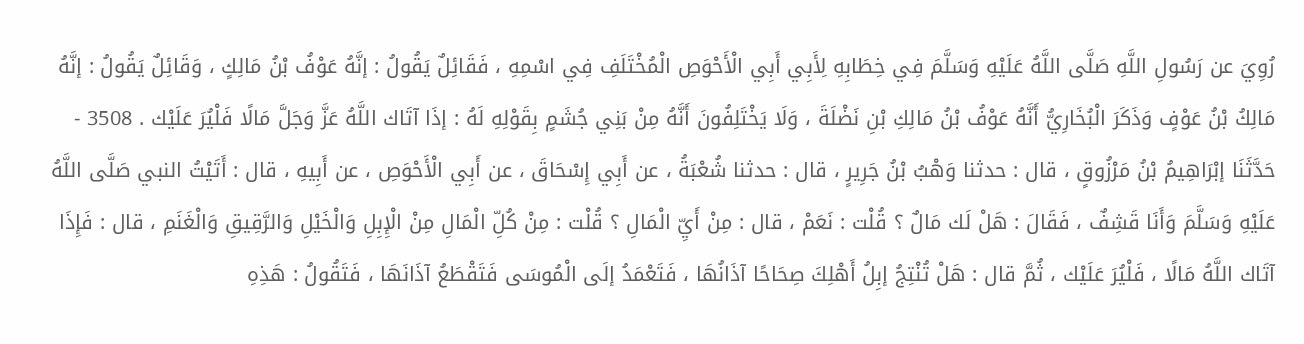رُوِيَ عن رَسُولِ اللَّهِ صَلَّى اللَّهُ عَلَيْهِ وَسَلَّمَ فِي خِطَابِهِ لِأَبِي أَبِي الْأَحْوَصِ الْمُخْتَلَفِ فِي اسْمِهِ ، فَقَائِلٌ يَقُولُ : إنَّهُ عَوْفُ بْنُ مَالِكٍ ، وَقَائِلٌ يَقُولُ : إنَّهُ مَالِكُ بْنُ عَوْفٍ وَذَكَرَ الْبُخَارِيُّ أَنَّهُ عَوْفُ بْنُ مَالِكِ بْنِ نَضْلَةَ ، وَلَا يَخْتَلِفُونَ أَنَّهُ مِنْ بَنِي جُشَمٍ بِقَوْلِهِ لَهُ : إذَا آتَاك اللَّهُ عَزَّ وَجَلَّ مَالًا فَلْيُرَ عَلَيْك . 3508 - حَدَّثَنَا إبْرَاهِيمُ بْنُ مَرْزُوقٍ ، قال : حدثنا وَهْبُ بْنُ جَرِيرٍ ، قال : حدثنا شُعْبَةُ ، عن أَبِي إِسْحَاقَ ، عن أَبِي الْأَحْوَصِ ، عن أَبِيهِ ، قال : أَتَيْتُ النبي صَلَّى اللَّهُ عَلَيْهِ وَسَلَّمَ وَأَنَا قَشِفٌ ، فَقَالَ : هَلْ لَك مَالٌ ؟ قُلْت : نَعَمْ ، قال : مِنْ أَيِّ الْمَالِ ؟ قُلْت : مِنْ كُلِّ الْمَالِ مِنْ الْإِبِلِ وَالْخَيْلِ وَالرَّقِيقِ وَالْغَنَمِ ، قال : فَإِذَا آتَاك اللَّهُ مَالًا ، فَلْيُرَ عَلَيْك ، ثُمَّ قال : هَلْ تُنْتِجُ إبِلُ أَهْلِكَ صِحَاحًا آذَانُهَا ، فَتَعْمَدُ إلَى الْمُوسَى فَتَقْطَعُ آذَانَهَا ، فَتَقُولُ : هَذِهِ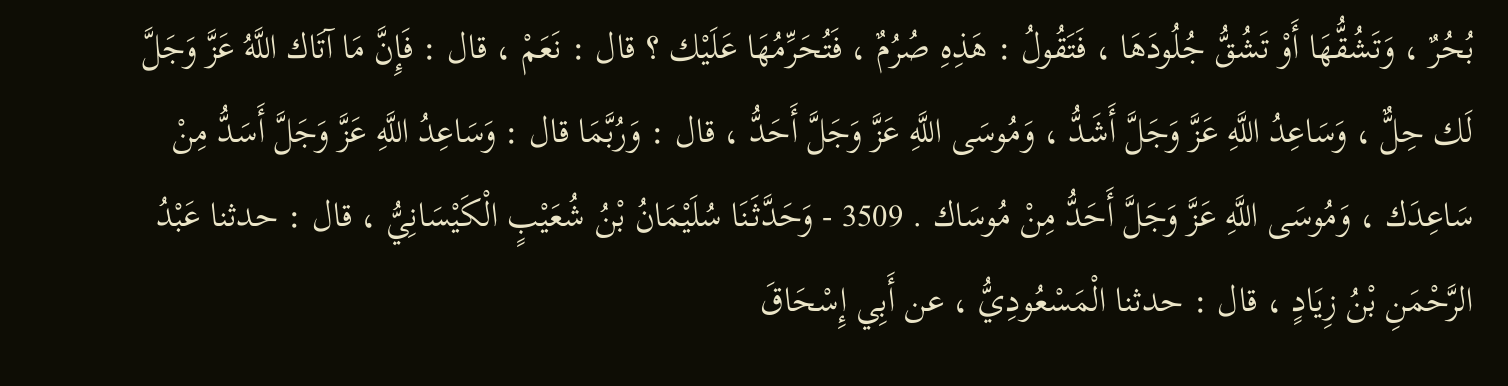بُحُرٌ ، وَتَشُقُّهَا أَوْ تَشُقُّ جُلُودَهَا ، فَتَقُولُ : هَذِهِ صُرُمٌ ، فَتُحَرِّمُهَا عَلَيْك ؟ قال : نَعَمْ ، قال : فَإِنَّ مَا آتَاك اللَّهُ عَزَّ وَجَلَّ لَك حِلٌّ ، وَسَاعِدُ اللَّهِ عَزَّ وَجَلَّ أَشَدُّ ، وَمُوسَى اللَّهِ عَزَّ وَجَلَّ أَحَدُّ ، قال : وَرُبَّمَا قال : وَسَاعِدُ اللَّهِ عَزَّ وَجَلَّ أَسَدُّ مِنْ سَاعِدَك ، وَمُوسَى اللَّهِ عَزَّ وَجَلَّ أَحَدُّ مِنْ مُوسَاك . 3509 - وَحَدَّثَنَا سُلَيْمَانُ بْنُ شُعَيْبٍ الْكَيْسَانِيُّ ، قال : حدثنا عَبْدُ الرَّحْمَنِ بْنُ زِيَادٍ ، قال : حدثنا الْمَسْعُودِيُّ ، عن أَبِي إِسْحَاقَ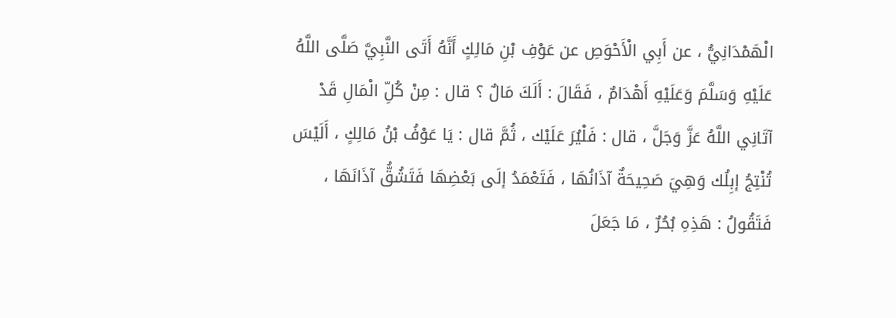الْهَمْدَانِيُّ ، عن أَبِي الْأَحْوَصِ عن عَوْفِ بْنِ مَالِكٍ أَنَّهُ أَتَى النَّبِيَّ صَلَّى اللَّهُ عَلَيْهِ وَسَلَّمَ وَعَلَيْهِ أَهْدَامٌ ، فَقَالَ : أَلَكَ مَالٌ ؟ قال : مِنْ كُلِّ الْمَالِ قَدْ آتَانِي اللَّهُ عَزَّ وَجَلَّ ، قال : فَلْيُرَ عَلَيْك ، ثُمَّ قال : يَا عَوْفُ بْنُ مَالِكٍ ، أَلَيْسَ تُنْتِجُ إبِلُك وَهِيَ صَحِيحَةٌ آذَانُهَا ، فَتَعْمَدُ إلَى بَعْضِهَا فَتَشُقُّ آذَانَهَا ، فَتَقُولُ : هَذِهِ بُحُرٌ ، مَا جَعَلَ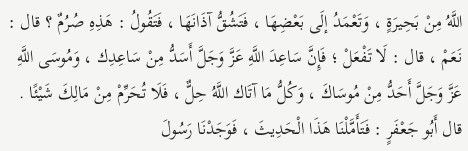اللَّهُ مِنْ بَحِيرَةٍ ، وَتَعْمَدُ إلَى بَعْضِهَا ، فَتَشُقُّ آذَانَهَا ، فَتَقُولُ : هَذِهِ صُرُمٌ ؟ قال : نَعَمْ ، قال : لَا تَفْعَلْ ؛ فَإِنَّ سَاعِدَ اللَّهِ عَزَّ وَجَلَّ أَسَدُّ مِنْ سَاعِدِك ، وَمُوسَى اللَّهِ عَزَّ وَجَلَّ أَحَدُّ مِنْ مُوسَاكَ ، وَكُلُّ مَا آتَاك اللَّهُ حِلٌّ ، فَلَا تُحَرِّمْ مِنْ مَالِكَ شَيْئًا . قال أَبُو جَعْفَرٍ : فَتَأَمَّلْنَا هَذَا الْحَدِيثَ ، فَوَجَدْنَا رَسُولَ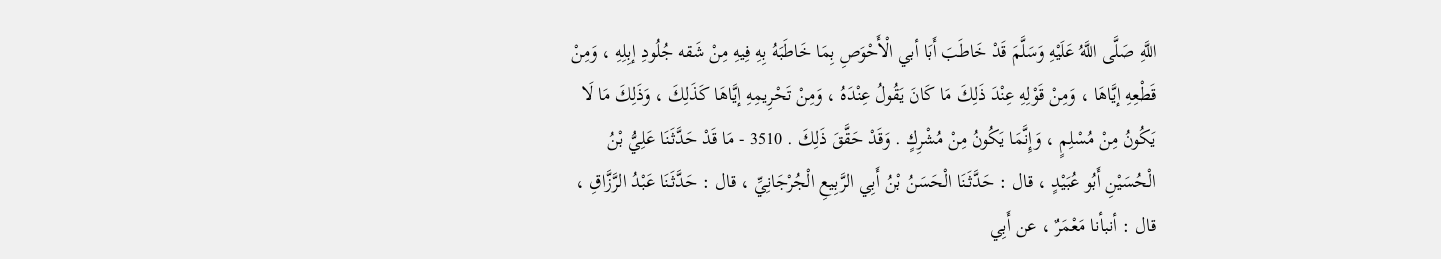اللَّهِ صَلَّى اللَّهُ عَلَيْهِ وَسَلَّمَ قَدْ خَاطَبَ أَبَا أبي الْأَحْوَصِ بِمَا خَاطَبَهُ بِهِ فِيهِ مِنْ شَقه جُلُودِ إبِلِهِ ، وَمِنْ قَطْعِهِ إيَّاهَا ، وَمِنْ قَوْلِهِ عِنْدَ ذَلِكَ مَا كَانَ يَقُولُ عِنْدَهُ ، وَمِنْ تَحْرِيمِهِ إيَّاهَا كَذَلِكَ ، وَذَلِكَ مَا لَا يَكُونُ مِنْ مُسْلِمٍ ، وَإِنَّمَا يَكُونُ مِنْ مُشْرِكٍ . وَقَدْ حَقَّقَ ذَلِكَ . 3510 - مَا قَدْ حَدَّثَنَا عَلِيُّ بْنُ الْحُسَيْنِ أَبُو عُبَيْدٍ ، قال : حَدَّثَنَا الْحَسَنُ بْنُ أَبِي الرَّبِيعِ الْجُرْجَانِيِّ ، قال : حَدَّثَنَا عَبْدُ الرَّزَّاقِ ، قال : أنبأنا مَعْمَرٌ ، عن أَبِي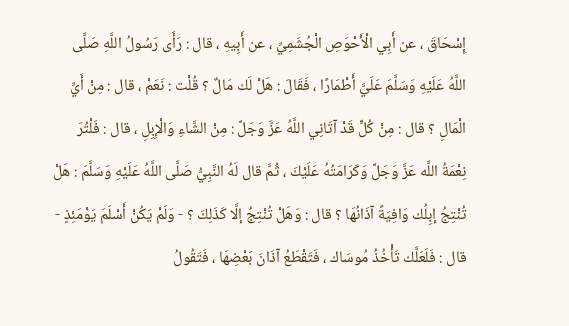إِسْحَاقَ ، عن أَبِي الْأَحْوَصِ الْجُشَمِيِّ ، عن أَبِيهِ ، قال : رَأَى رَسُولُ اللَّهِ صَلَّى اللَّهُ عَلَيْهِ وَسَلَّمَ عَلَيَّ أَطْمَارًا ، فَقَالَ : هَلْ لَك مَالٌ ؟ قُلْت : نَعَمْ ، قال : مِنْ أَيِّ الْمَالِ ؟ قال : مِنْ كُلٍّ قَدْ آتَانِي اللَّهُ عَزَّ وَجَلَّ : مِنْ الشَّاءِ وَالْإِبِلِ ، قال : فَلْتُرَ نِعْمَةُ اللَّه عَزَّ وَجَلَّ وَكَرَامَتُهُ عَلَيْكَ ، ثُمَّ قال لَهُ النَّبِيُّ صَلَّى اللَّهُ عَلَيْهِ وَسَلَّمَ : هَلْ تُنْتِجُ إبِلُك وَافِيَةً آذَانُهَا ؟ قال : وَهَلْ تُنْتِجُ إلَّا كَذَلِكَ ؟ - وَلَمْ يَكُنْ أَسْلَمَ يَوْمَئِذٍ - قال : فَلَعَلَّك تَأْخُذُ مُوسَاك ، فَتَقْطَعُ آذَانَ بَعْضِهَا ، فَتَقُولُ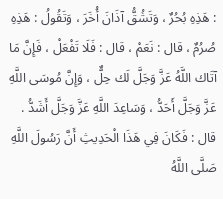: هَذِهِ بُحُرٌ ، وَتَشُقُّ آذَانَ أُخَرَ ، وَتَقُولُ : هَذِهِ صُرُمٌ ، قال : نَعَمْ ، قال : فَلَا تَفْعَلْ ، فَإِنَّ مَا آتَاك اللَّهُ عَزَّ وَجَلَّ لَك حِلٌّ ، وَإِنَّ مُوسَى اللَّهِ عَزَّ وَجَلَّ أَحَدُّ ، وَسَاعِدَ اللَّهِ عَزَّ وَجَلَّ أَشَدُّ . قال : فَكَانَ فِي هَذَا الْحَدِيثِ أَنَّ رَسُولَ اللَّهِ صَلَّى اللَّهُ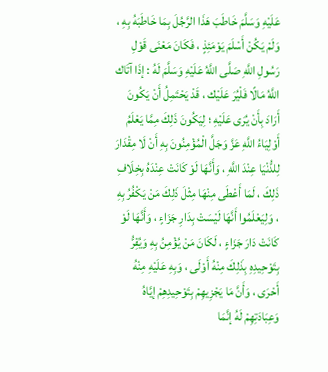عَلَيْهِ وَسَلَّمَ خَاطَبَ هَذَا الرَّجُلَ بِمَا خَاطَبَهُ بِهِ ، وَلَمْ يَكُنْ أَسْلَمَ يَوْمَئِذٍ ، فَكَانَ مَعْنَى قَوْلِ رَسُولِ اللَّهِ صَلَّى اللَّهُ عَلَيْهِ وَسَلَّمَ لَهُ : إذَا آتَاك اللَّهُ مَالًا فَلْيُرَ عَلَيْك ، قَدْ يَحْتَمِلُ أَنْ يَكُونَ أَرَادَ بِأَنْ يُرَى عَلَيْهِ ؛ لِيَكُونَ ذَلِكَ مِمَّا يَعْلَمُ أَوْلِيَاءُ اللَّهِ عَزَّ وَجَلَّ الْمُؤْمِنُونَ بِهِ أَنْ لَا مِقْدَارَ لِلدُّنْيَا عِنْدَ اللَّهِ ، وَأَنَّهَا لَوْ كَانَتْ عِنْدَهُ بِخِلَافِ ذَلِكَ ، لَمَا أَعْطَى مِنْهَا مِثْلَ ذَلِكَ مَنْ يَكْفُرُ بِهِ ، وَلِيَعْلَمُوا أَنَّهَا لَيْسَتْ بِدَارِ جَزَاءٍ ، وَأَنَّهَا لَوْ كَانَتْ دَارَ جَزَاءٍ ، لَكَانَ مَنْ يُؤْمِنُ بِهِ وَيُقِرُّ بِتَوْحِيدِهِ بِذَلِكَ مِنْهُ أَوْلَى ، وَبِهِ عَلَيْهِ مِنْهُ أَحْرَى ، وَأَنَّ مَا يَجْزِيهِمْ بِتَوْحِيدِهِمْ إيَّاهُ وَعِبَادَتِهِمْ لَهُ إنَّمَا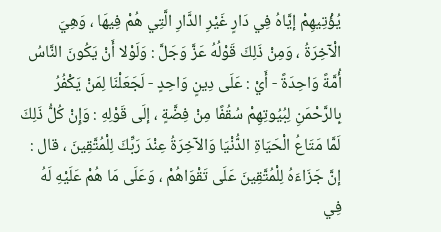يُؤْتِيهِمْ إيَّاهُ فِي دَارٍ غَيْرِ الدَّارِ الَّتِي هُمْ فِيهَا ، وَهِيَ الْآخِرَةُ ، وَمِنْ ذَلِكَ قَوْلُهُ عَزَّ وَجَلَّ : وَلَوْلا أَنْ يَكُونَ النَّاسُ أُمَّةً وَاحِدَةً - أَيْ : عَلَى دِينٍ وَاحِدٍ - لَجَعَلْنَا لِمَنْ يَكْفُرُ بِالرَّحْمَنِ لِبُيُوتِهِمْ سُقُفًا مِنْ فِضَّةٍ ، إلَى قَوْلِهِ : وَإِنْ كُلُّ ذَلِكَ لَمَّا مَتَاعُ الْحَيَاةِ الدُّنْيَا وَالآخِرَةُ عِنْدَ رَبِّكَ لِلْمُتَّقِينَ ، قال : إنَّ جَزَاءَهُ لِلْمُتَّقِينَ عَلَى تَقْوَاهُمْ ، وَعَلَى مَا هُمْ عَلَيْهِ لَهُ فِي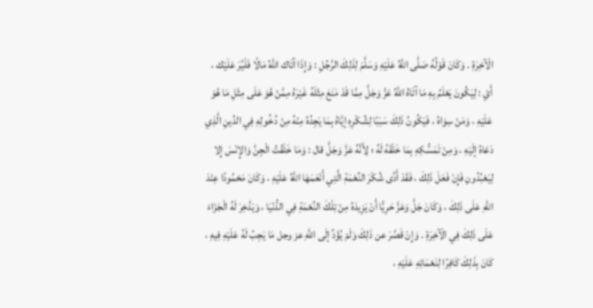الْآخِرَةِ . وَكَانَ قَوْلُهُ صَلَّى اللَّهُ عَلَيْهِ وَسَلَّمَ لِذَلِكَ الرَّجُلِ : وَإِذَا آتَاك اللَّهُ مَالًا فَلْيُرَ عَلَيْك ، أَيْ : لِيَكُونَ يَعْلَمُ بِهِ مَا آتَاهُ اللَّهُ عَزَّ وَجَلَّ مِمَّا قَدْ مَنَعَ مِثْلَهُ غَيْرَهُ مِمَّنْ هُوَ عَلَى مِثْلِ مَا هُوَ عَلَيْهِ ، وَمَنْ سِوَاهُ ، فَيَكُونُ ذَلِكَ سَبَبًا لِشُكْرِهِ إيَّاهُ بِمَا يَجِدُهُ مِنْهُ مِنْ دُخُولِهِ فِي الدِّينِ الَّذِي دَعَاهُ إلَيْهِ ، وَمِنْ تَمَسُّكِهِ بِمَا خَلَقَهُ لَهُ ؛ لِأَنَّهُ عَزَّ وَجَلَّ قال : وَمَا خَلَقْتُ الْجِنَّ وَالإِنْسَ إِلا لِيَعْبُدُونِ فَإِنْ فَعَلَ ذَلِكَ ، فَقَدْ أَدَّى شُكْرَ النِّعْمَةِ الَّتِي أَنْعَمَهَا اللَّهُ عَلَيْهِ ، وَكَانَ مَحْمُودًا عِنْدَ اللَّهِ عَلَى ذَلِكَ ، وَكَانَ جَلَّ وَعَزَّ حَرِيًّا أَنْ يَزِيدَهُ مِنْ تِلْكَ النِّعْمَةِ فِي الدُّنْيَا ، وَيَدَّخِرَ لَهُ الْجَزَاءَ عَلَى ذَلِكَ فِي الْآخِرَةِ . وَإِنْ قَصَّرَ عن ذَلِكَ وَلَمْ يُؤَدِّ إلَى اللَّهِ عز وجل مَا يَجِبُ لَهُ عَلَيْهِ فِيهِ ، كَانَ بِذَلِكَ كَافِرًا لِنَعْمَائِهِ عَلَيْهِ ،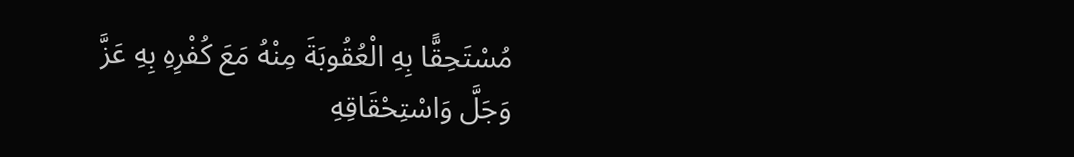مُسْتَحِقًّا بِهِ الْعُقُوبَةَ مِنْهُ مَعَ كُفْرِهِ بِهِ عَزَّ وَجَلَّ وَاسْتِحْقَاقِهِ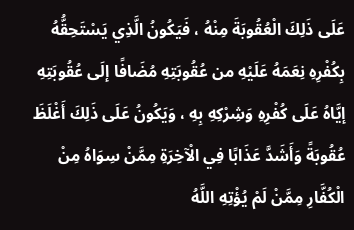عَلَى ذَلِكَ الْعُقُوبَةَ مِنْهُ ، فَيَكُونُ الَّذِي يَسْتَحِقُّهُ بِكُفْرِهِ نِعَمَهُ عَلَيْهِ من عُقُوبَتِهِ مُضَافًا إلَى عُقُوبَتِهِ إيَّاهُ عَلَى كُفْرِهِ وَشِرْكِهِ بِهِ ، وَيَكُونُ عَلَى ذَلِكَ أَغْلَظَ عُقُوبَةً وَأَشَدَّ عَذَابًا فِي الْآخِرَةِ مِمَّنْ سِوَاهُ مِنْ الْكُفَّارِ مِمَّنْ لَمْ يُؤْتِهِ اللَّهُ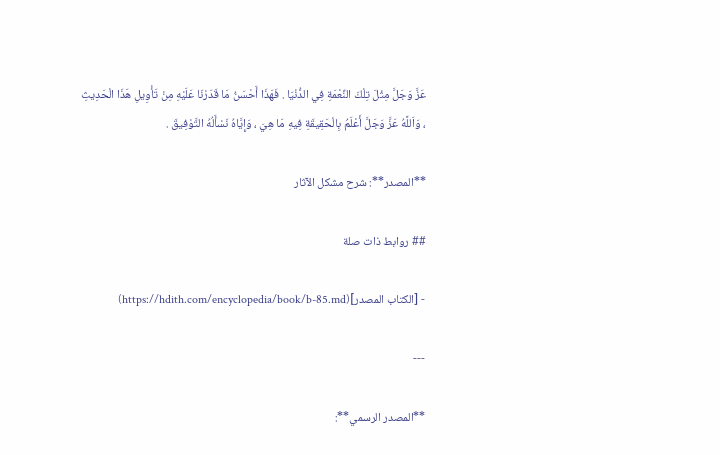عَزَّ وَجَلَّ مِثْلَ تِلْكَ النِّعْمَةِ فِي الدُّنْيَا . فَهَذَا أَحْسَنُ مَا قَدَرْنَا عَلَيْهِ مِنْ تَأْوِيلِ هَذَا الْحَدِيثِ ، وَاَللَّهُ عَزَّ وَجَلَّ أَعْلَمُ بِالْحَقِيقَةِ فِيهِ مَا هِيَ ، وَإِيَّاهُ نَسْأَلُهُ التَّوْفِيقَ .

**المصدر**: شرح مشكل الآثار

## روابط ذات صلة

- [الكتاب المصدر](https://hdith.com/encyclopedia/book/b-85.md)

---

**المصدر الرسمي**: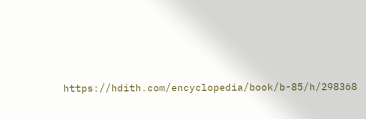https://hdith.com/encyclopedia/book/b-85/h/298368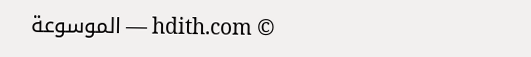© hdith.com — الموسوعة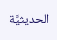الحديثيَّة